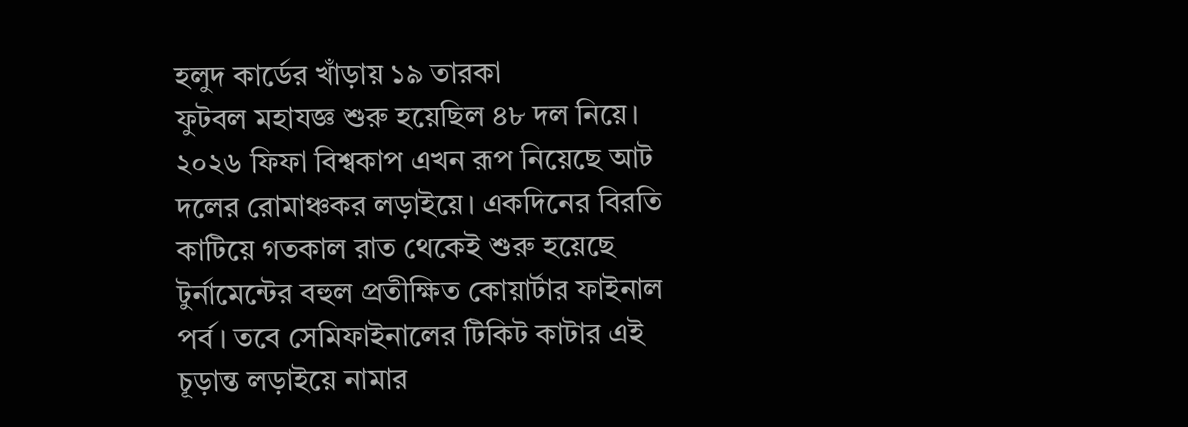হলুদ কার্ডের খাঁড়ায় ১৯ তারকা
ফুটবল মহাযজ্ঞ শুরু হয়েছিল ৪৮ দল নিয়ে। ২০২৬ ফিফা বিশ্বকাপ এখন রূপ নিয়েছে আট দলের রোমাঞ্চকর লড়াইয়ে। একদিনের বিরতি কাটিয়ে গতকাল রাত থেকেই শুরু হয়েছে টুর্নামেন্টের বহুল প্রতীক্ষিত কোয়ার্টার ফাইনাল পর্ব। তবে সেমিফাইনালের টিকিট কাটার এই চূড়ান্ত লড়াইয়ে নামার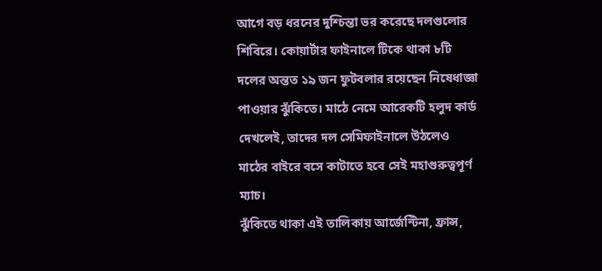আগে বড় ধরনের দুশ্চিন্তা ভর করেছে দলগুলোর শিবিরে। কোয়ার্টার ফাইনালে টিকে থাকা ৮টি দলের অন্তত ১৯ জন ফুটবলার রয়েছেন নিষেধাজ্ঞা পাওয়ার ঝুঁকিতে। মাঠে নেমে আরেকটি হলুদ কার্ড দেখলেই, তাদের দল সেমিফাইনালে উঠলেও মাঠের বাইরে বসে কাটাতে হবে সেই মহাগুরুত্বপূর্ণ ম্যাচ।
ঝুঁকিতে থাকা এই তালিকায় আর্জেন্টিনা, ফ্রান্স,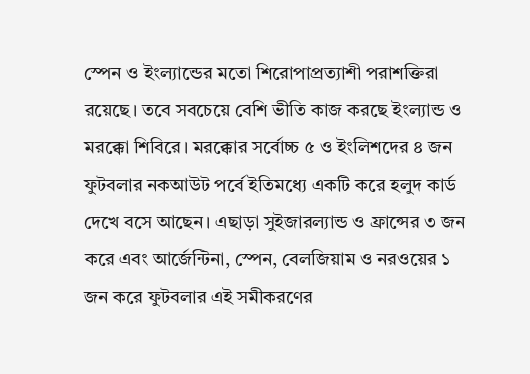স্পেন ও ইংল্যান্ডের মতো শিরোপাপ্রত্যাশী পরাশক্তিরা রয়েছে। তবে সবচেয়ে বেশি ভীতি কাজ করছে ইংল্যান্ড ও মরক্কো শিবিরে। মরক্কোর সর্বোচ্চ ৫ ও ইংলিশদের ৪ জন ফুটবলার নকআউট পর্বে ইতিমধ্যে একটি করে হলুদ কার্ড দেখে বসে আছেন। এছাড়া সুইজারল্যান্ড ও ফ্রান্সের ৩ জন করে এবং আর্জেন্টিনা, স্পেন, বেলজিয়াম ও নরওয়ের ১ জন করে ফুটবলার এই সমীকরণের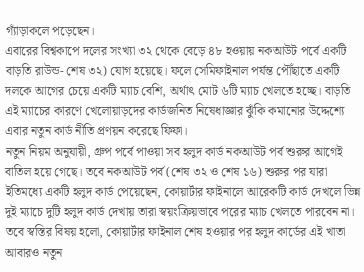গ্যাঁড়াকলে পড়েছেন।
এবারের বিশ্বকাপে দলের সংখ্যা ৩২ থেকে বেড়ে ৪৮ হওয়ায় নকআউট পর্বে একটি বাড়তি রাউন্ড- শেষ ৩২) যোগ হয়েছে। ফলে সেমিফাইনাল পর্যন্ত পৌঁছাতে একটি দলকে আগের চেয়ে একটি ম্যাচ বেশি, অর্থাৎ মোট ৬টি ম্যাচ খেলতে হচ্ছে। বাড়তি এই ম্যাচের কারণে খেলোয়াড়দের কার্ডজনিত নিষেধাজ্ঞার ঝুঁকি কমানোর উদ্দেশ্যে এবার নতুন কার্ড নীতি প্রণয়ন করেছে ফিফা।
নতুন নিয়ম অনুযায়ী, গ্রুপ পর্বে পাওয়া সব হলুদ কার্ড নকআউট পর্ব শুরুর আগেই বাতিল হয়ে গেছে। তবে নকআউট পর্ব (শেষ ৩২ ও শেষ ১৬) শুরুর পর যারা ইতিমধ্যে একটি হলুদ কার্ড পেয়েছেন, কোয়ার্টার ফাইনালে আরেকটি কার্ড দেখলে ভিন্ন দুই ম্যাচে দুটি হলুদ কার্ড দেখায় তারা স্বয়ংক্রিয়ভাবে পরের ম্যাচ খেলতে পারবেন না।
তবে স্বস্তির বিষয় হলো, কোয়ার্টার ফাইনাল শেষ হওয়ার পর হলুদ কার্ডের এই খাতা আবারও নতুন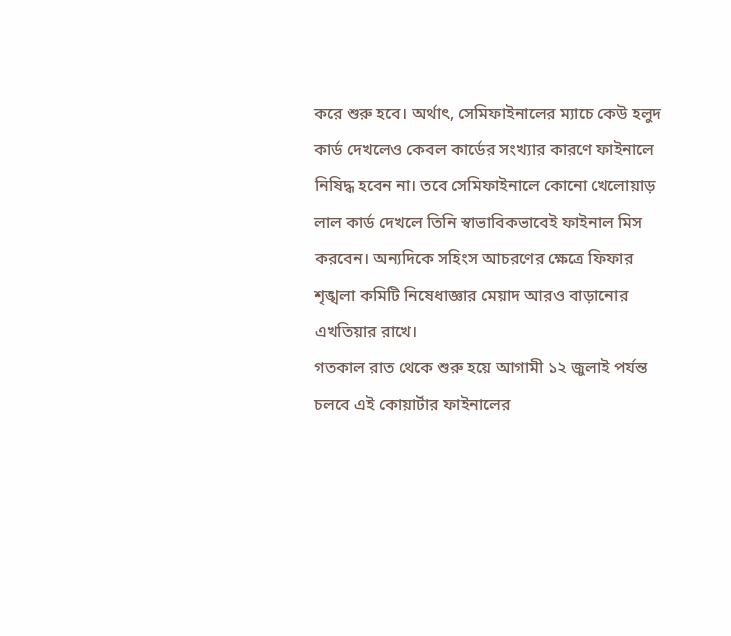করে শুরু হবে। অর্থাৎ, সেমিফাইনালের ম্যাচে কেউ হলুদ কার্ড দেখলেও কেবল কার্ডের সংখ্যার কারণে ফাইনালে নিষিদ্ধ হবেন না। তবে সেমিফাইনালে কোনো খেলোয়াড় লাল কার্ড দেখলে তিনি স্বাভাবিকভাবেই ফাইনাল মিস করবেন। অন্যদিকে সহিংস আচরণের ক্ষেত্রে ফিফার শৃঙ্খলা কমিটি নিষেধাজ্ঞার মেয়াদ আরও বাড়ানোর এখতিয়ার রাখে।
গতকাল রাত থেকে শুরু হয়ে আগামী ১২ জুলাই পর্যন্ত চলবে এই কোয়ার্টার ফাইনালের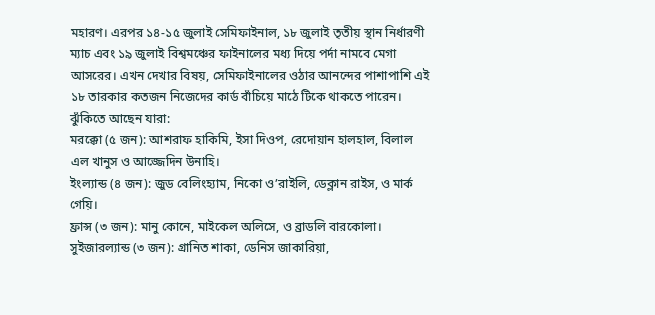মহারণ। এরপর ১৪-১৫ জুলাই সেমিফাইনাল, ১৮ জুলাই তৃতীয় স্থান নির্ধারণী ম্যাচ এবং ১৯ জুলাই বিশ্বমঞ্চের ফাইনালের মধ্য দিয়ে পর্দা নামবে মেগা আসরের। এখন দেখার বিষয়, সেমিফাইনালের ওঠার আনন্দের পাশাপাশি এই ১৮ তারকার কতজন নিজেদের কার্ড বাঁচিয়ে মাঠে টিকে থাকতে পারেন।
ঝুঁকিতে আছেন যারা:
মরক্কো (৫ জন): আশরাফ হাকিমি, ইসা দিওপ, রেদোয়ান হালহাল, বিলাল এল খানুস ও আজ্জেদিন উনাহি।
ইংল্যান্ড (৪ জন): জুড বেলিংহ্যাম, নিকো ও’রাইলি, ডেক্লান রাইস, ও মার্ক গেয়ি।
ফ্রান্স (৩ জন): মানু কোনে, মাইকেল অলিসে, ও ব্রাডলি বারকোলা।
সুইজারল্যান্ড (৩ জন): গ্রানিত শাকা, ডেনিস জাকারিয়া,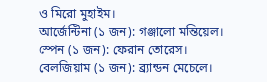ও মিরো মুহাইম।
আর্জেন্টিনা (১ জন): গঞ্জালো মন্তিয়েল।
স্পেন (১ জন): ফেরান তোরেস।
বেলজিয়াম (১ জন): ব্র্যান্ডন মেচেলে।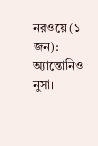নরওয়ে (১ জন): অ্যান্তোনিও নুসা।